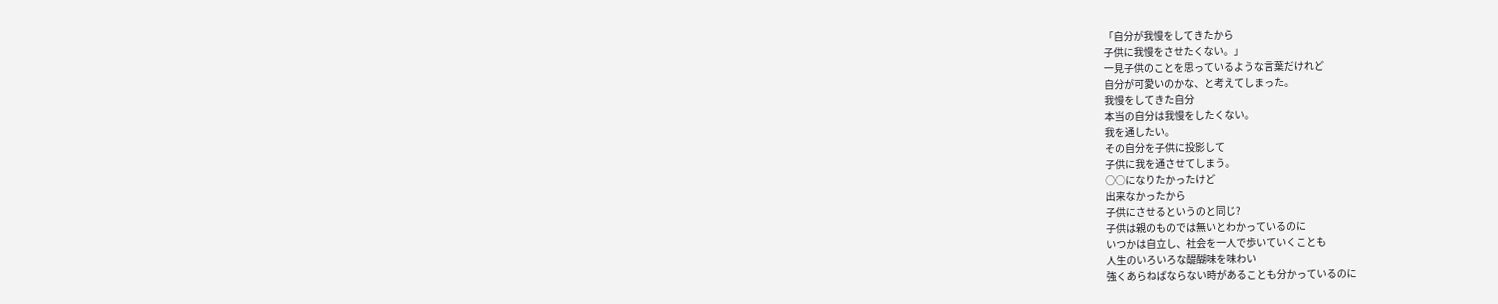「自分が我慢をしてきたから
子供に我慢をさせたくない。」
一見子供のことを思っているような言葉だけれど
自分が可愛いのかな、と考えてしまった。
我慢をしてきた自分
本当の自分は我慢をしたくない。
我を通したい。
その自分を子供に投影して
子供に我を通させてしまう。
○○になりたかったけど
出来なかったから
子供にさせるというのと同じ?
子供は親のものでは無いとわかっているのに
いつかは自立し、社会を一人で歩いていくことも
人生のいろいろな醍醐味を味わい
強くあらねばならない時があることも分かっているのに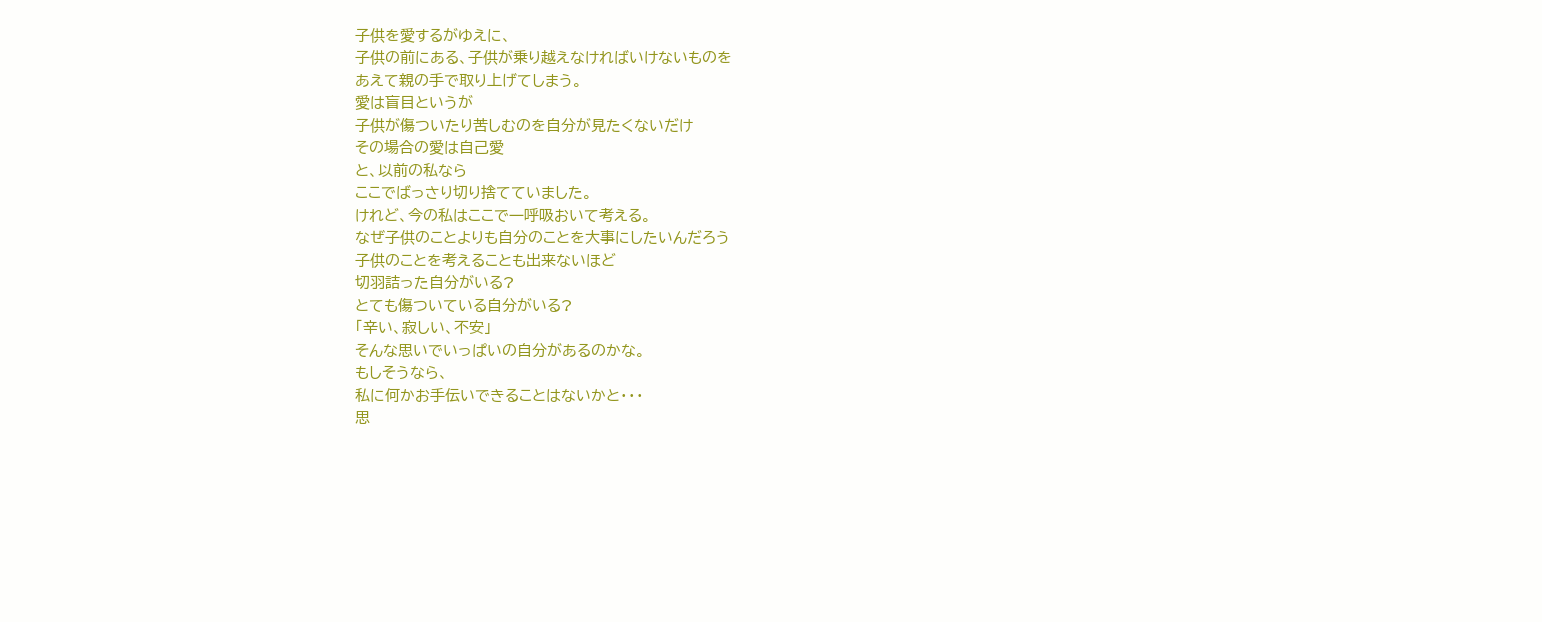子供を愛するがゆえに、
子供の前にある、子供が乗り越えなければいけないものを
あえて親の手で取り上げてしまう。
愛は盲目というが
子供が傷ついたり苦しむのを自分が見たくないだけ
その場合の愛は自己愛
と、以前の私なら
ここでばっさり切り捨てていました。
けれど、今の私はここで一呼吸おいて考える。
なぜ子供のことよりも自分のことを大事にしたいんだろう
子供のことを考えることも出来ないほど
切羽詰った自分がいる?
とても傷ついている自分がいる?
「辛い、寂しい、不安」
そんな思いでいっぱいの自分があるのかな。
もしそうなら、
私に何かお手伝いできることはないかと・・・
思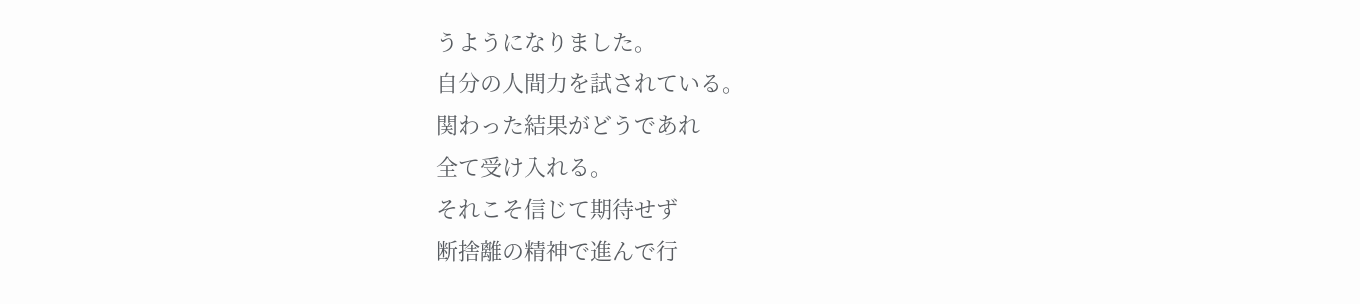うようになりました。
自分の人間力を試されている。
関わった結果がどうであれ
全て受け入れる。
それこそ信じて期待せず
断捨離の精神で進んで行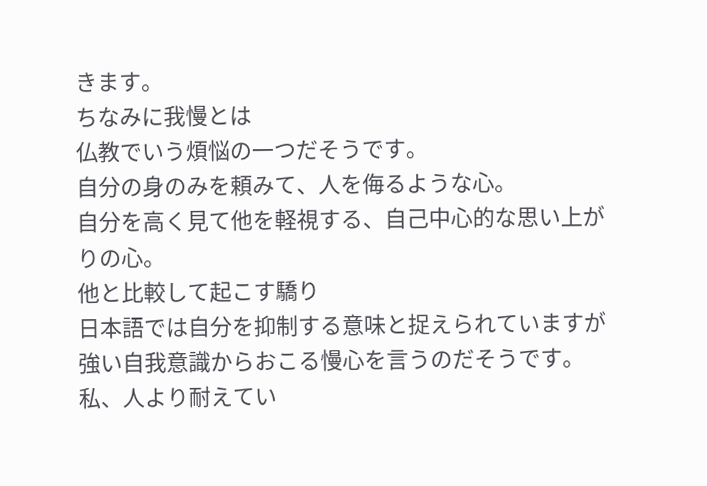きます。
ちなみに我慢とは
仏教でいう煩悩の一つだそうです。
自分の身のみを頼みて、人を侮るような心。
自分を高く見て他を軽視する、自己中心的な思い上がりの心。
他と比較して起こす驕り
日本語では自分を抑制する意味と捉えられていますが
強い自我意識からおこる慢心を言うのだそうです。
私、人より耐えてい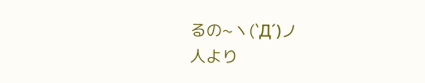るの~ヽ(`Д´)ノ
人より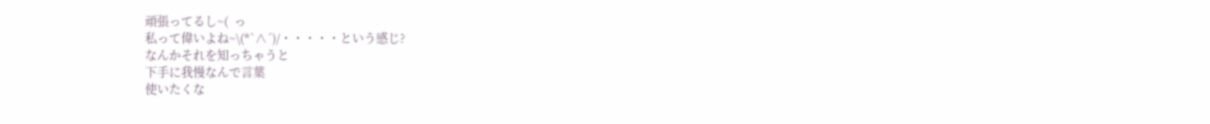頑張ってるし~(  っ
私って偉いよね~\(*`∧´)/・・・・・という感じ?
なんかそれを知っちゃうと
下手に我慢なんで言葉
使いたくな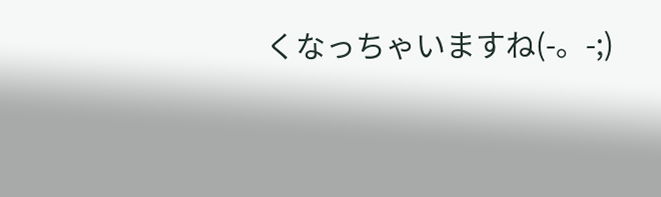くなっちゃいますね(-。-;)